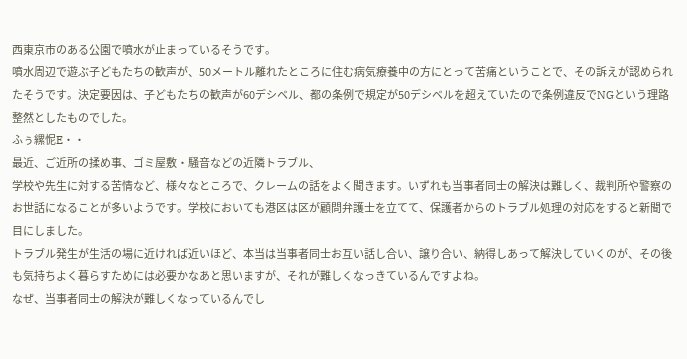西東京市のある公園で噴水が止まっているそうです。
噴水周辺で遊ぶ子どもたちの歓声が、50メートル離れたところに住む病気療養中の方にとって苦痛ということで、その訴えが認められたそうです。決定要因は、子どもたちの歓声が60デシベル、都の条例で規定が50デシベルを超えていたので条例違反でNGという理路整然としたものでした。
ふぅ縲怩E・・
最近、ご近所の揉め事、ゴミ屋敷・騒音などの近隣トラブル、
学校や先生に対する苦情など、様々なところで、クレームの話をよく聞きます。いずれも当事者同士の解決は難しく、裁判所や警察のお世話になることが多いようです。学校においても港区は区が顧問弁護士を立てて、保護者からのトラブル処理の対応をすると新聞で目にしました。
トラブル発生が生活の場に近ければ近いほど、本当は当事者同士お互い話し合い、譲り合い、納得しあって解決していくのが、その後も気持ちよく暮らすためには必要かなあと思いますが、それが難しくなっきているんですよね。
なぜ、当事者同士の解決が難しくなっているんでし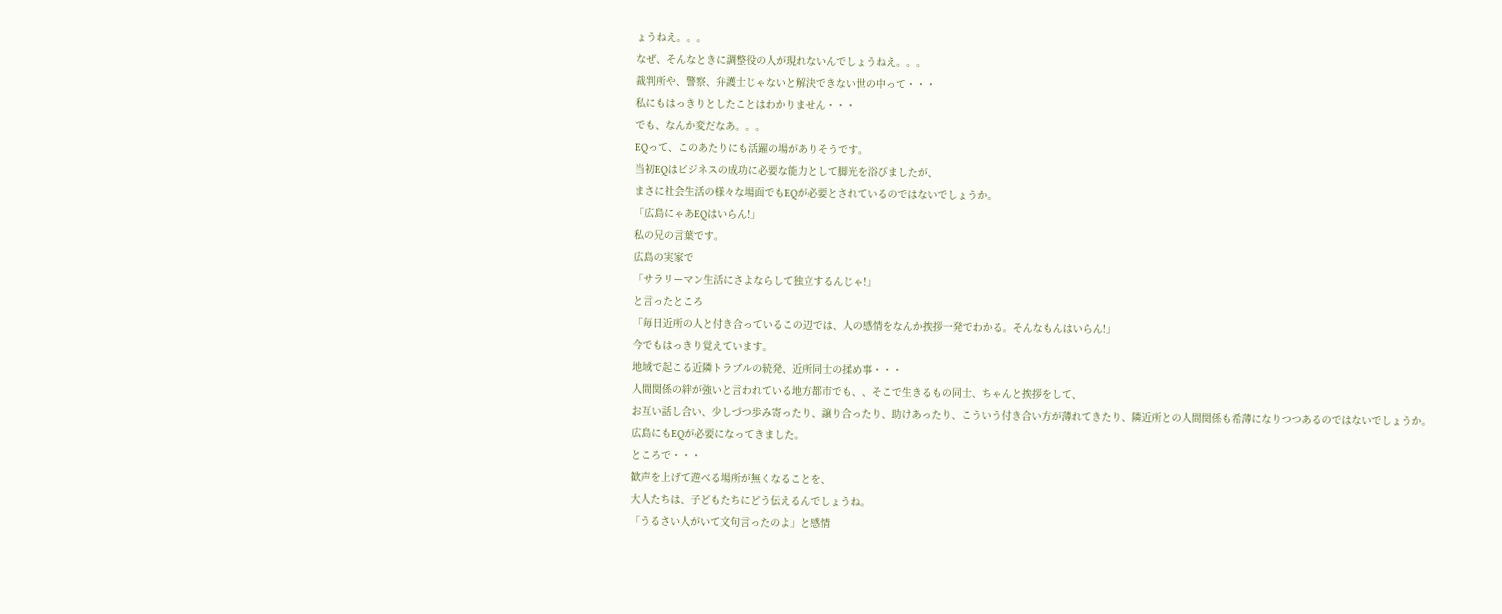ょうねえ。。。
なぜ、そんなときに調整役の人が現れないんでしょうねえ。。。
裁判所や、警察、弁護士じゃないと解決できない世の中って・・・
私にもはっきりとしたことはわかりません・・・
でも、なんか変だなあ。。。
EQって、このあたりにも活躍の場がありそうです。
当初EQはビジネスの成功に必要な能力として脚光を浴びましたが、
まさに社会生活の様々な場面でもEQが必要とされているのではないでしょうか。
「広島にゃあEQはいらん!」
私の兄の言葉です。
広島の実家で
「サラリーマン生活にさよならして独立するんじゃ!」
と言ったところ
「毎日近所の人と付き合っているこの辺では、人の感情をなんか挨拶一発でわかる。そんなもんはいらん!」
今でもはっきり覚えています。
地域で起こる近隣トラブルの続発、近所同士の揉め事・・・
人間関係の絆が強いと言われている地方都市でも、、そこで生きるもの同士、ちゃんと挨拶をして、
お互い話し合い、少しづつ歩み寄ったり、譲り合ったり、助けあったり、こういう付き合い方が薄れてきたり、隣近所との人間関係も希薄になりつつあるのではないでしょうか。
広島にもEQが必要になってきました。
ところで・・・
歓声を上げて遊べる場所が無くなることを、
大人たちは、子どもたちにどう伝えるんでしょうね。
「うるさい人がいて文句言ったのよ」と感情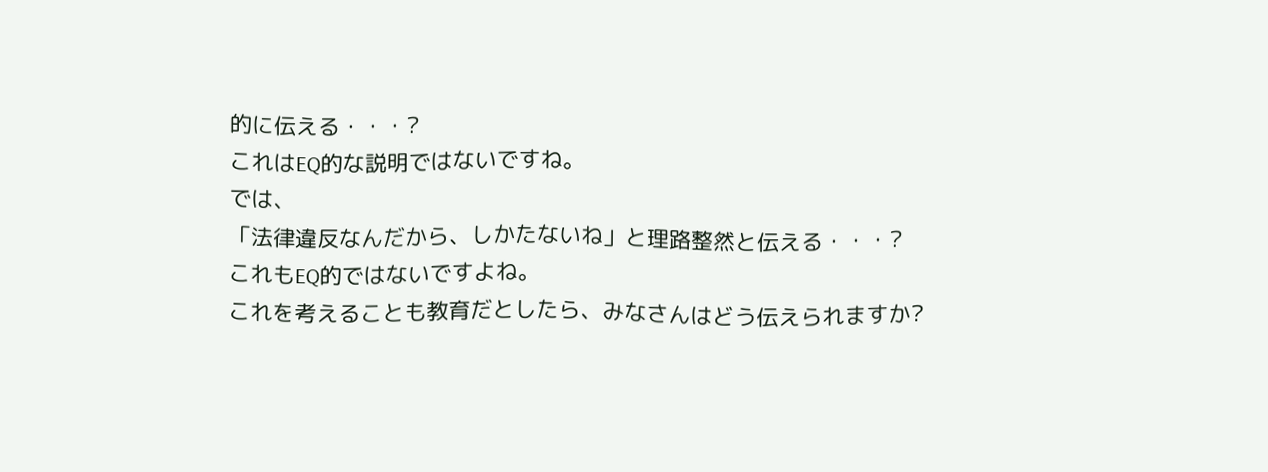的に伝える・・・?
これはEQ的な説明ではないですね。
では、
「法律違反なんだから、しかたないね」と理路整然と伝える・・・?
これもEQ的ではないですよね。
これを考えることも教育だとしたら、みなさんはどう伝えられますか?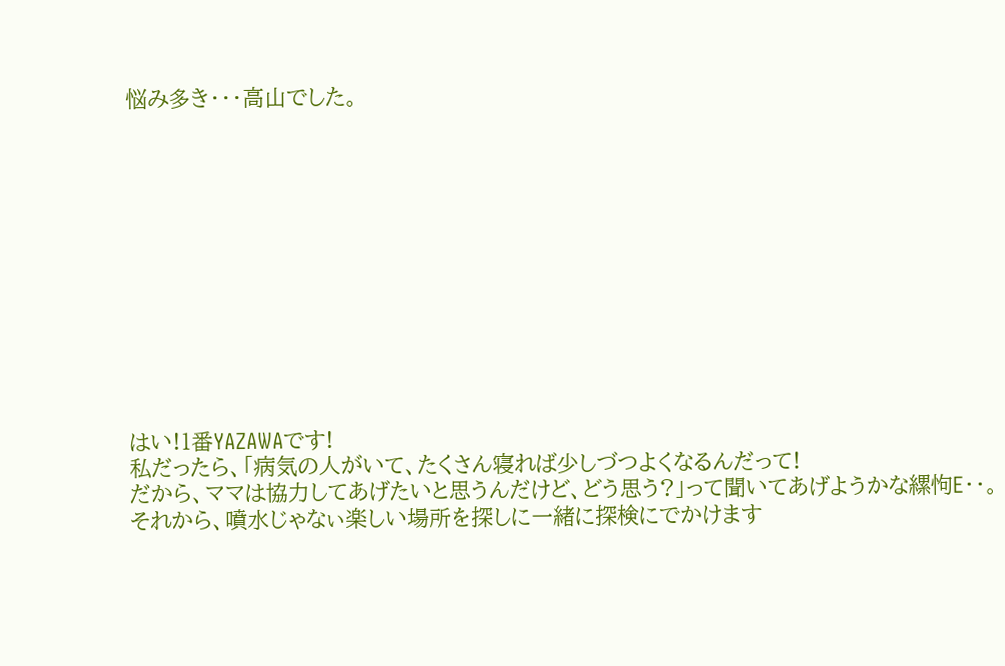悩み多き・・・高山でした。












はい!1番YAZAWAです!
私だったら、「病気の人がいて、たくさん寝れば少しづつよくなるんだって!
だから、ママは協力してあげたいと思うんだけど、どう思う?」って聞いてあげようかな縲怐E・・。
それから、噴水じゃなぃ楽しい場所を探しに一緒に探検にでかけます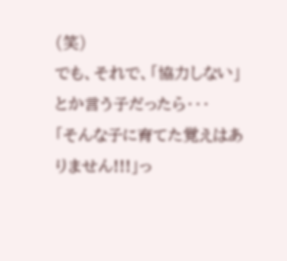(笑)
でも、それで、「協力しない」とか言う子だったら・・・
「そんな子に育てた覚えはありません!!!」っ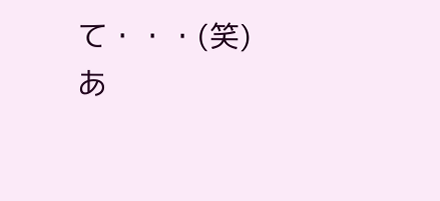て・・・(笑)
あ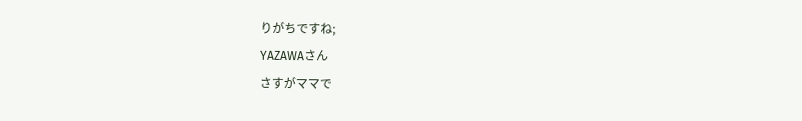りがちですね;
YAZAWAさん
さすがママで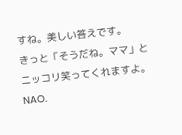すね。美しい答えです。
きっと「そうだね。ママ」とニッコリ笑ってくれますよ。 NAO.